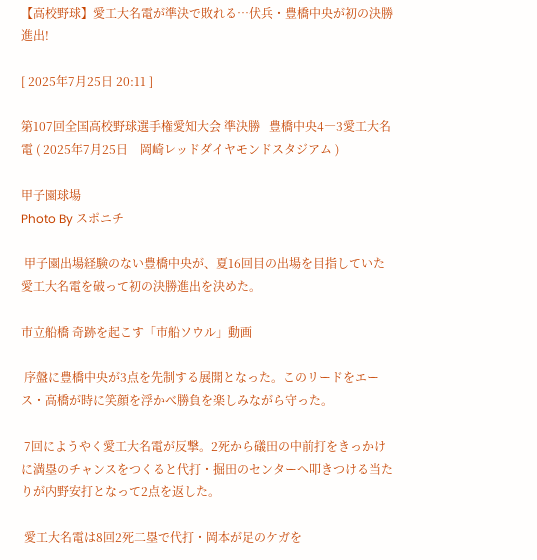【高校野球】愛工大名電が準決で敗れる…伏兵・豊橋中央が初の決勝進出!

[ 2025年7月25日 20:11 ]

第107回全国高校野球選手権愛知大会 準決勝   豊橋中央4―3愛工大名電 ( 2025年7月25日    岡崎レッドダイヤモンドスタジアム )

甲子園球場
Photo By スポニチ

 甲子園出場経験のない豊橋中央が、夏16回目の出場を目指していた愛工大名電を破って初の決勝進出を決めた。

市立船橋 奇跡を起こす「市船ソウル」動画

 序盤に豊橋中央が3点を先制する展開となった。このリードをエース・高橋が時に笑顔を浮かべ勝負を楽しみながら守った。

 7回にようやく愛工大名電が反撃。2死から礒田の中前打をきっかけに満塁のチャンスをつくると代打・掘田のセンターへ叩きつける当たりが内野安打となって2点を返した。

 愛工大名電は8回2死二塁で代打・岡本が足のケガを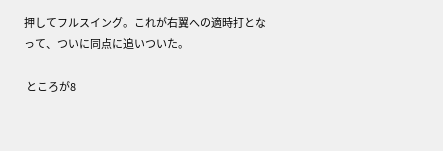押してフルスイング。これが右翼への適時打となって、ついに同点に追いついた。

 ところが8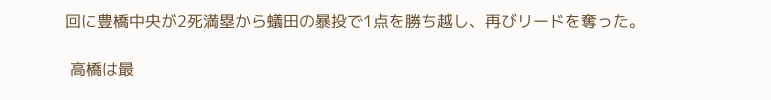回に豊橋中央が2死満塁から蟻田の暴投で1点を勝ち越し、再びリードを奪った。

 高橋は最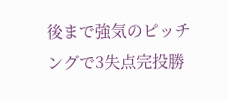後まで強気のピッチングで3失点完投勝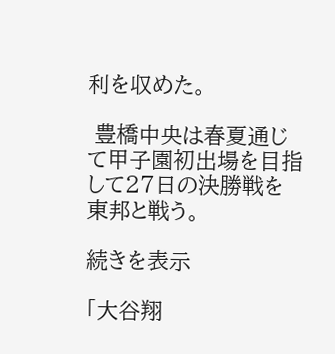利を収めた。

 豊橋中央は春夏通じて甲子園初出場を目指して27日の決勝戦を東邦と戦う。

続きを表示

「大谷翔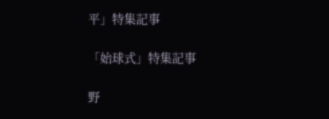平」特集記事

「始球式」特集記事

野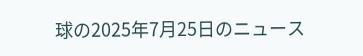球の2025年7月25日のニュース